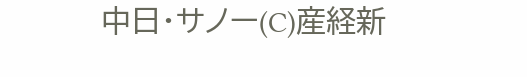中日・サノー(C)産経新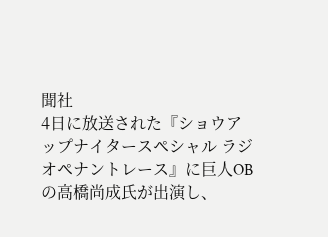聞社
4日に放送された『ショウアップナイタースペシャル ラジオペナントレース』に巨人OBの高橋尚成氏が出演し、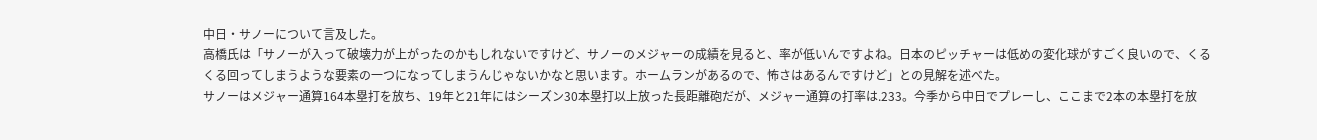中日・サノーについて言及した。
高橋氏は「サノーが入って破壊力が上がったのかもしれないですけど、サノーのメジャーの成績を見ると、率が低いんですよね。日本のピッチャーは低めの変化球がすごく良いので、くるくる回ってしまうような要素の一つになってしまうんじゃないかなと思います。ホームランがあるので、怖さはあるんですけど」との見解を述べた。
サノーはメジャー通算164本塁打を放ち、19年と21年にはシーズン30本塁打以上放った長距離砲だが、メジャー通算の打率は.233。今季から中日でプレーし、ここまで2本の本塁打を放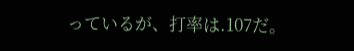っているが、打率は.107だ。